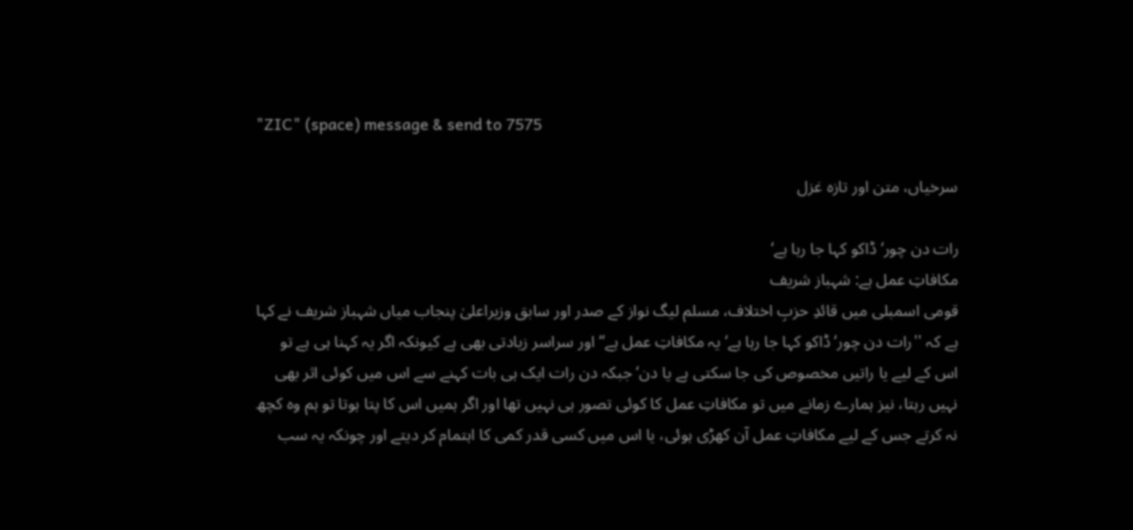"ZIC" (space) message & send to 7575

سرخیاں، متن اور تازہ غزل

رات دن چور‘ ڈاکو کہا جا رہا ہے‘
مکافاتِ عمل ہے: شہباز شریف
قومی اسمبلی میں قائدِ حزبِ اختلاف، مسلم لیگ نواز کے صدر اور سابق وزیراعلیٰ پنجاب میاں شہباز شریف نے کہا ہے کہ ''رات دن چور‘ ڈاکو کہا جا رہا ہے‘ یہ مکافاتِ عمل ہے‘‘ اور سراسر زیادتی بھی ہے کیونکہ اگر یہ کہنا ہی ہے تو اس کے لیے یا راتیں مخصوص کی جا سکتی ہے یا دن‘ جبکہ دن رات ایک ہی بات کہنے سے اس میں کوئی اثر بھی نہیں رہتا، نیز ہمارے زمانے میں تو مکافاتِ عمل کا کوئی تصور ہی نہیں تھا اور اگر ہمیں اس کا پتا ہوتا تو ہم وہ کچھ نہ کرتے جس کے لیے مکافاتِ عمل آن کھڑی ہوئی، یا اس میں کسی قدر کمی کا اہتمام کر دیتے اور چونکہ یہ سب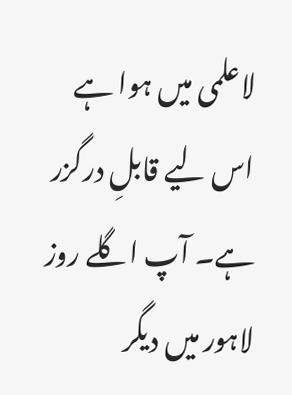لاعلمی میں ہوا ہے اس لیے قابلِ درگزر ہے۔ آپ اگلے روز لاہور میں دیگر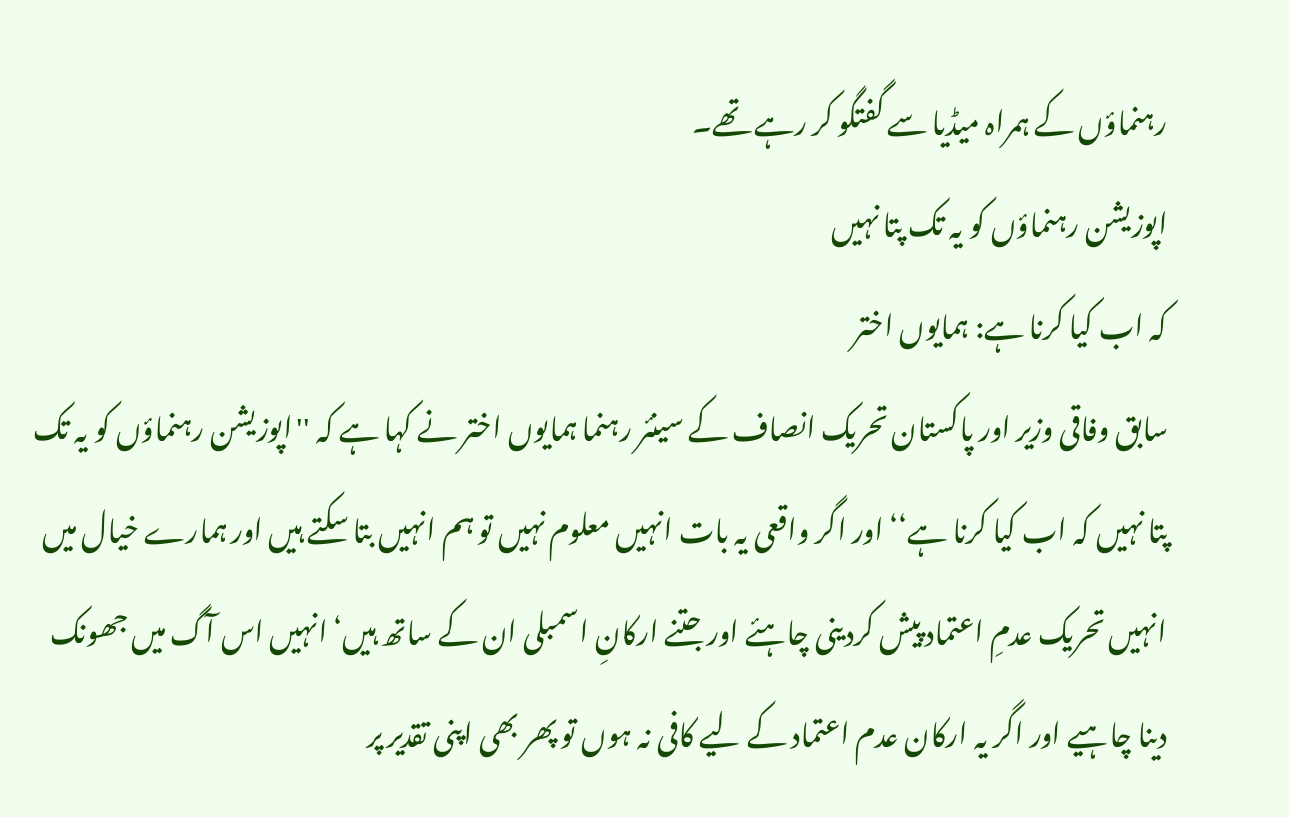رہنماؤں کے ہمراہ میڈیا سے گفتگو کر رہے تھے۔
اپوزیشن رہنماؤں کو یہ تک پتا نہیں
کہ اب کیا کرنا ہے: ہمایوں اختر
سابق وفاقی وزیر اور پاکستان تحریک انصاف کے سینئر رہنما ہمایوں اختر نے کہا ہے کہ ''اپوزیشن رہنماؤں کو یہ تک پتا نہیں کہ اب کیا کرنا ہے‘‘ اور اگر واقعی یہ بات انہیں معلوم نہیں تو ہم انہیں بتا سکتے ہیں اور ہمارے خیال میں انہیں تحریک عدمِ اعتماد پیش کردینی چاہئے اور جتنے ارکانِ اسمبلی ان کے ساتھ ہیں‘ انہیں اس آگ میں جھونک دینا چاہیے اور اگر یہ ارکان عدم اعتماد کے لیے کافی نہ ہوں تو پھر بھی اپنی تقدیر پر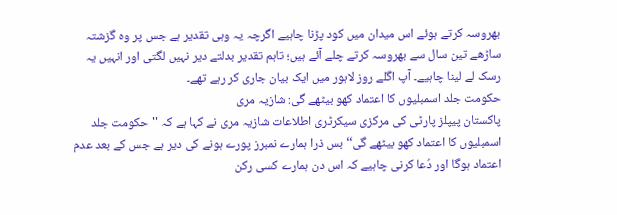بھروسہ کرتے ہوئے اس میدان میں کود پڑنا چاہیے اگرچہ یہ وہی تقدیر ہے جس پر وہ گزشتہ ساڑھے تین سال سے بھروسہ کرتے چلے آئے ہیں؛ تاہم تقدیر بدلتے دیر نہیں لگتی اور انہیں یہ رسک لے لینا چاہیے۔ آپ اگلے روز لاہور میں ایک بیان جاری کر رہے تھے۔
حکومت جلد اسمبلیوں کا اعتماد کھو بیٹھے گی: شازیہ مری
پاکستان پیپلز پارٹی کی مرکزی سیکرٹری اطلاعات شازیہ مری نے کہا ہے کہ ''حکومت جلد اسمبلیوں کا اعتماد کھو بیٹھے گی‘‘ بس ذرا ہمارے نمبرز پورے ہونے کی دیر ہے جس کے بعد عدم اعتماد ہوگا اور دُعا کرنی چاہیے کہ اس دن ہمارے کسی رکن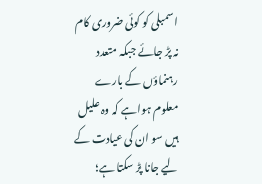اسمبلی کو کوئی ضروری کام نہ پڑ جائے جبکہ متعدد رہنماؤں کے بارے معلوم ہواہے کہ وہ علیل ہیں سو ان کی عیادت کے لیے جانا پڑ سکتا ہے؛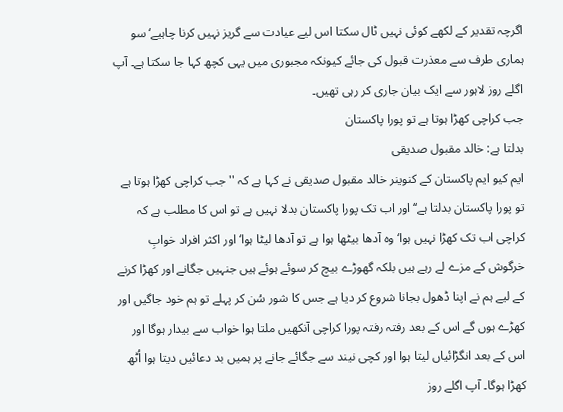اگرچہ تقدیر کے لکھے کوئی نہیں ٹال سکتا اس لیے عیادت سے گریز نہیں کرنا چاہیے‘ سو ہماری طرف سے معذرت قبول کی جائے کیونکہ مجبوری میں یہی کچھ کہا جا سکتا ہے۔ آپ اگلے روز لاہور سے ایک بیان جاری کر رہی تھیں۔
جب کراچی کھڑا ہوتا ہے تو پورا پاکستان
بدلتا ہے: خالد مقبول صدیقی
ایم کیو ایم پاکستان کے کنوینر خالد مقبول صدیقی نے کہا ہے کہ ''جب کراچی کھڑا ہوتا ہے تو پورا پاکستان بدلتا ہے‘‘ اور اب تک پورا پاکستان بدلا نہیں ہے تو اس کا مطلب ہے کہ کراچی اب تک کھڑا نہیں ہوا‘ وہ آدھا بیٹھا ہوا ہے تو آدھا لیٹا ہوا‘ اور اکثر افراد خوابِ خرگوش کے مزے لے رہے ہیں بلکہ گھوڑے بیچ کر سوئے ہوئے ہیں جنہیں جگانے اور کھڑا کرنے کے لیے ہم نے اپنا ڈھول بجانا شروع کر دیا ہے جس کا شور سُن کر پہلے تو ہم خود جاگیں اور کھڑے ہوں گے اس کے بعد رفتہ رفتہ پورا کراچی آنکھیں ملتا ہوا خواب سے بیدار ہوگا اور اس کے بعد انگڑائیاں لیتا ہوا اور کچی نیند سے جگائے جانے پر ہمیں بد دعائیں دیتا ہوا اُٹھ کھڑا ہوگا۔ آپ اگلے روز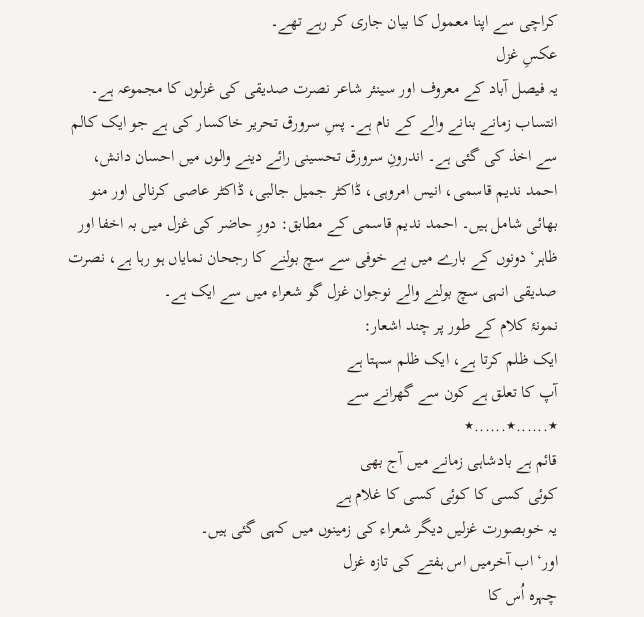کراچی سے اپنا معمول کا بیان جاری کر رہے تھے۔
عکسِ غزل
یہ فیصل آباد کے معروف اور سینئر شاعر نصرت صدیقی کی غزلوں کا مجموعہ ہے۔ انتساب زمانے بنانے والے کے نام ہے۔ پسِ سرورق تحریر خاکسار کی ہے جو ایک کالم سے اخذ کی گئی ہے۔ اندرونِ سرورق تحسینی رائے دینے والوں میں احسان دانش، احمد ندیم قاسمی، انیس امروہی، ڈاکٹر جمیل جالبی، ڈاکٹر عاصی کرنالی اور منو بھائی شامل ہیں۔ احمد ندیم قاسمی کے مطابق: دورِ حاضر کی غزل میں بہ اخفا اور ظاہر‘ دونوں کے بارے میں بے خوفی سے سچ بولنے کا رجحان نمایاں ہو رہا ہے، نصرت صدیقی انہی سچ بولنے والے نوجوان غزل گو شعراء میں سے ایک ہے۔
نمونۂ کلام کے طور پر چند اشعار:
ایک ظلم کرتا ہے، ایک ظلم سہتا ہے
آپ کا تعلق ہے کون سے گھرانے سے
٭......٭......٭
قائم ہے بادشاہی زمانے میں آج بھی
کوئی کسی کا کوئی کسی کا غلام ہے
یہ خوبصورت غزلیں دیگر شعراء کی زمینوں میں کہی گئی ہیں۔
اور‘ اب آخرمیں اس ہفتے کی تازہ غزل
چہرہ اُس کا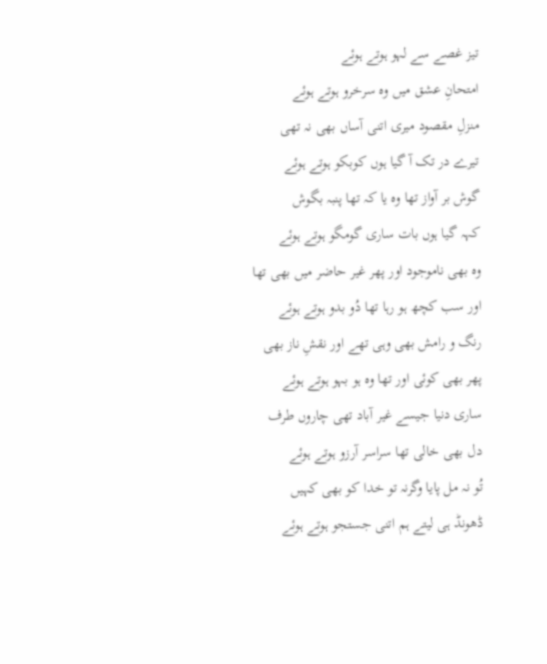تیز غصے سے لہو ہوتے ہوئے
امتحانِ عشق میں وہ سرخرو ہوتے ہوئے
منزلِ مقصود میری اتنی آساں بھی نہ تھی
تیرے در تک آ گیا ہوں کوبکو ہوتے ہوئے
گوش بر آواز تھا وہ یا کہ تھا پنبہ بگوش
کہہ گیا ہوں بات ساری گومگو ہوتے ہوئے
وہ بھی ناموجود اور پھر غیر حاضر میں بھی تھا
اور سب کچھ ہو رہا تھا دُو بدو ہوتے ہوئے
رنگ و رامش بھی وہی تھے اور نقشِ ناز بھی
پھر بھی کوئی اور تھا وہ ہو بہو ہوتے ہوئے
ساری دنیا جیسے غیر آباد تھی چاروں طرف
دل بھی خالی تھا سراسر آرزو ہوتے ہوئے
تُو نہ مل پایا وگرنہ تو خدا کو بھی کہیں
ڈھونڈ ہی لیتے ہم اتنی جستجو ہوتے ہوئے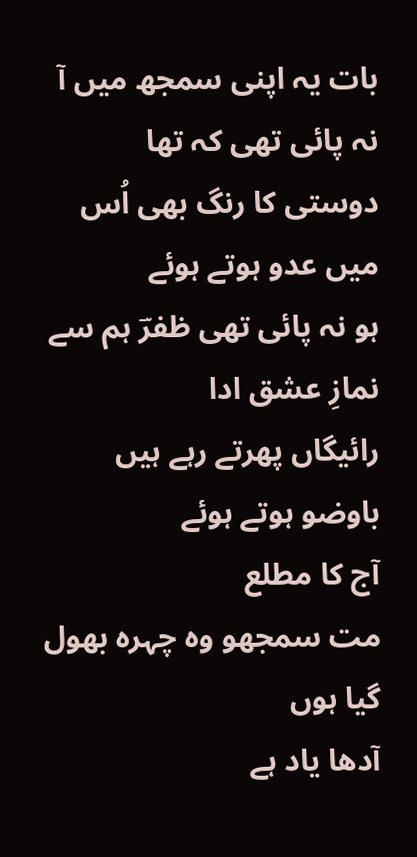بات یہ اپنی سمجھ میں آ نہ پائی تھی کہ تھا
دوستی کا رنگ بھی اُس میں عدو ہوتے ہوئے
ہو نہ پائی تھی ظفرؔ ہم سے نمازِ عشق ادا
رائیگاں پھرتے رہے ہیں باوضو ہوتے ہوئے
آج کا مطلع
مت سمجھو وہ چہرہ بھول گیا ہوں
آدھا یاد ہے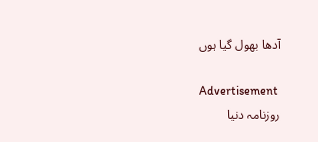آدھا بھول گیا ہوں

Advertisement
روزنامہ دنیا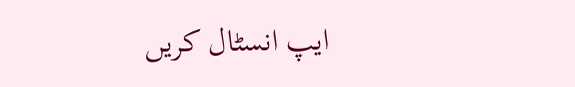ایپ انسٹال کریں